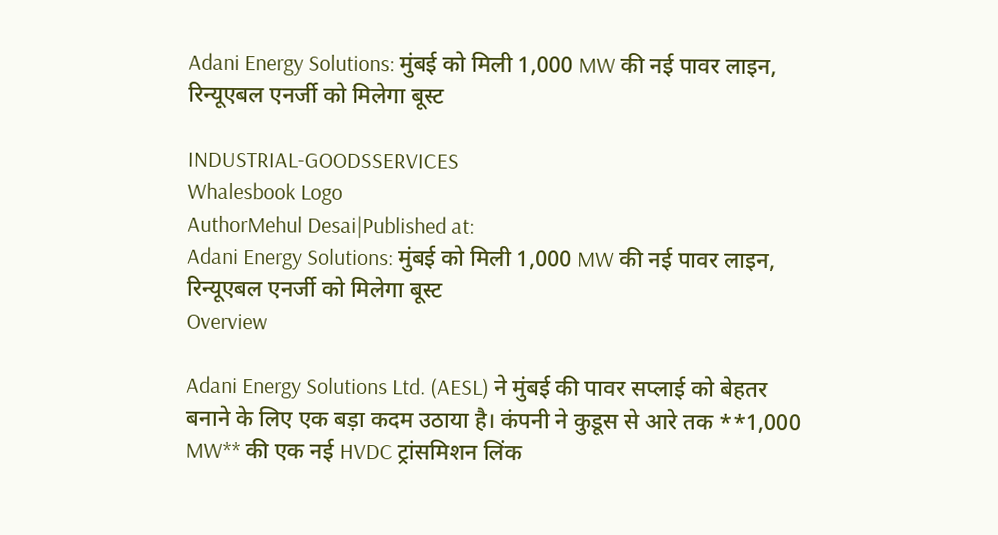Adani Energy Solutions: मुंबई को मिली 1,000 MW की नई पावर लाइन, रिन्यूएबल एनर्जी को मिलेगा बूस्ट

INDUSTRIAL-GOODSSERVICES
Whalesbook Logo
AuthorMehul Desai|Published at:
Adani Energy Solutions: मुंबई को मिली 1,000 MW की नई पावर लाइन, रिन्यूएबल एनर्जी को मिलेगा बूस्ट
Overview

Adani Energy Solutions Ltd. (AESL) ने मुंबई की पावर सप्लाई को बेहतर बनाने के लिए एक बड़ा कदम उठाया है। कंपनी ने कुडूस से आरे तक **1,000 MW** की एक नई HVDC ट्रांसमिशन लिंक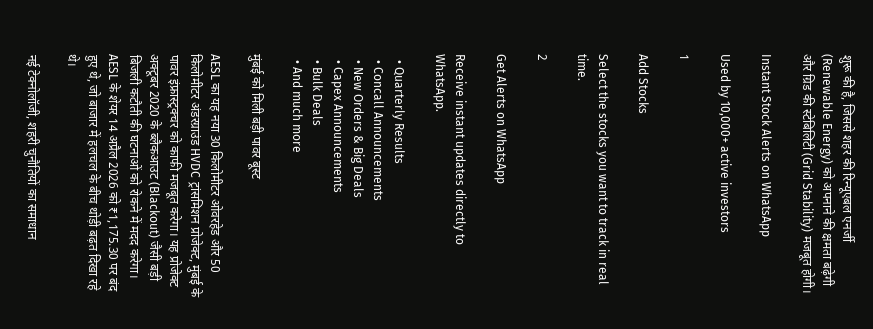शुरू की है, जिससे शहर की रिन्यूएबल एनर्जी (Renewable Energy) को अपनाने की क्षमता बढ़ेगी और ग्रिड की स्टेबिलिटी (Grid Stability) मजबूत होगी।

Instant Stock Alerts on WhatsApp

Used by 10,000+ active investors

1

Add Stocks

Select the stocks you want to track in real time.

2

Get Alerts on WhatsApp

Receive instant updates directly to WhatsApp.

  • Quarterly Results
  • Concall Announcements
  • New Orders & Big Deals
  • Capex Announcements
  • Bulk Deals
  • And much more

मुंबई को मिली बड़ी पावर बूस्ट

AESL का यह नया 30 किलोमीटर ओवरहेड और 50 किलोमीटर अंडरग्राउंड HVDC ट्रांसमिशन प्रोजेक्ट, मुंबई के पावर इंफ्रास्ट्रक्चर को काफी मजबूत करेगा। यह प्रोजेक्ट अक्टूबर 2020 के ब्लैकआउट (Blackout) जैसी बड़ी बिजली कटौती की घटनाओं को रोकने में मदद करेगा। AESL के शेयर 14 अप्रैल 2026 को ₹1,175.30 पर बंद हुए थे, जो बाजार में हलचल के बीच थोड़ी बढ़त दिखा रहे थे।

नई टेक्नोलॉजी, शहरी चुनौतियों का समाधान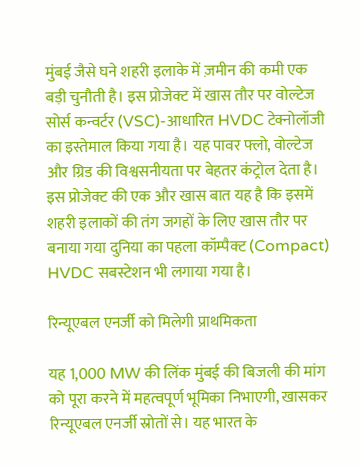मुंबई जैसे घने शहरी इलाके में ज़मीन की कमी एक बड़ी चुनौती है। इस प्रोजेक्ट में खास तौर पर वोल्टेज सोर्स कन्वर्टर (VSC)-आधारित HVDC टेक्नोलॉजी का इस्तेमाल किया गया है। यह पावर फ्लो, वोल्टेज और ग्रिड की विश्वसनीयता पर बेहतर कंट्रोल देता है। इस प्रोजेक्ट की एक और खास बात यह है कि इसमें शहरी इलाकों की तंग जगहों के लिए खास तौर पर बनाया गया दुनिया का पहला कॉम्पैक्ट (Compact) HVDC सबस्टेशन भी लगाया गया है।

रिन्यूएबल एनर्जी को मिलेगी प्राथमिकता

यह 1,000 MW की लिंक मुंबई की बिजली की मांग को पूरा करने में महत्वपूर्ण भूमिका निभाएगी, खासकर रिन्यूएबल एनर्जी स्रोतों से। यह भारत के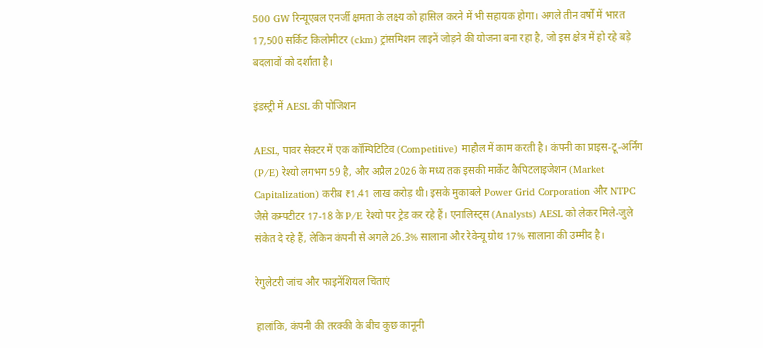500 GW रिन्यूएबल एनर्जी क्षमता के लक्ष्य को हासिल करने में भी सहायक होगा। अगले तीन वर्षों में भारत 17,500 सर्किट किलोमीटर (ckm) ट्रांसमिशन लाइनें जोड़ने की योजना बना रहा है, जो इस क्षेत्र में हो रहे बड़े बदलावों को दर्शाता है।

इंडस्ट्री में AESL की पोजिशन

AESL, पावर सेक्टर में एक कॉम्पिटिटिव (Competitive) माहौल में काम करती है। कंपनी का प्राइस-टू-अर्निंग (P/E) रेश्यो लगभग 59 है, और अप्रैल 2026 के मध्य तक इसकी मार्केट कैपिटलाइजेशन (Market Capitalization) करीब ₹1.41 लाख करोड़ थी। इसके मुकाबले Power Grid Corporation और NTPC जैसे कम्पटीटर 17-18 के P/E रेश्यो पर ट्रेड कर रहे हैं। एनालिस्ट्स (Analysts) AESL को लेकर मिले-जुले संकेत दे रहे हैं, लेकिन कंपनी से अगले 26.3% सालाना और रेवेन्यू ग्रोथ 17% सालाना की उम्मीद है।

रेगुलेटरी जांच और फाइनेंशियल चिंताएं

हालांकि, कंपनी की तरक्की के बीच कुछ कानूनी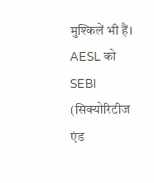मुश्किलें भी हैं। AESL को SEBI (सिक्योरिटीज एंड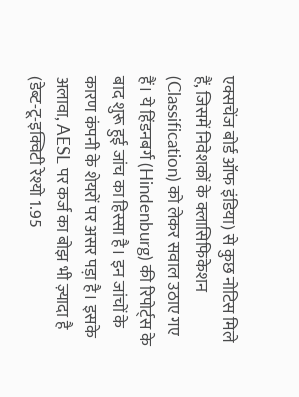एक्सचेंज बोर्ड ऑफ इंडिया) से कुछ नोटिस मिले हैं, जिसमें निवेशकों के क्लासिफिकेशन (Classification) को लेकर सवाल उठाए गए हैं। ये हिंडनबर्ग (Hindenburg) की रिपोर्ट्स के बाद शुरू हुई जांच का हिस्सा है। इन जांचों के कारण कंपनी के शेयरों पर असर पड़ा है। इसके अलावा, AESL पर कर्ज का बोझ भी ज़्यादा है (डेब्ट-टू-इक्विटी रेश्यो 1.95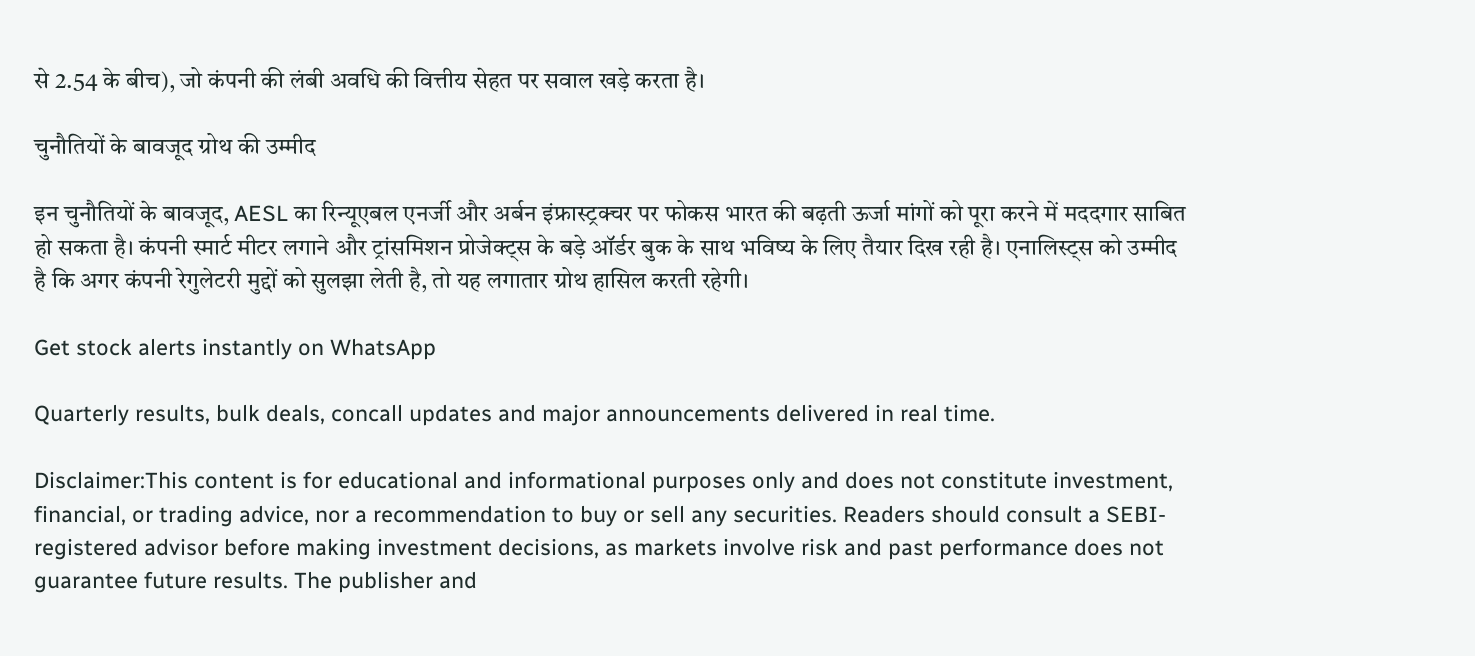से 2.54 के बीच), जो कंपनी की लंबी अवधि की वित्तीय सेहत पर सवाल खड़े करता है।

चुनौतियों के बावजूद ग्रोथ की उम्मीद

इन चुनौतियों के बावजूद, AESL का रिन्यूएबल एनर्जी और अर्बन इंफ्रास्ट्रक्चर पर फोकस भारत की बढ़ती ऊर्जा मांगों को पूरा करने में मददगार साबित हो सकता है। कंपनी स्मार्ट मीटर लगाने और ट्रांसमिशन प्रोजेक्ट्स के बड़े ऑर्डर बुक के साथ भविष्य के लिए तैयार दिख रही है। एनालिस्ट्स को उम्मीद है कि अगर कंपनी रेगुलेटरी मुद्दों को सुलझा लेती है, तो यह लगातार ग्रोथ हासिल करती रहेगी।

Get stock alerts instantly on WhatsApp

Quarterly results, bulk deals, concall updates and major announcements delivered in real time.

Disclaimer:This content is for educational and informational purposes only and does not constitute investment, financial, or trading advice, nor a recommendation to buy or sell any securities. Readers should consult a SEBI-registered advisor before making investment decisions, as markets involve risk and past performance does not guarantee future results. The publisher and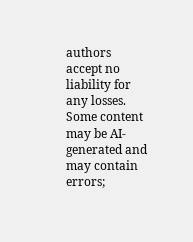authors accept no liability for any losses. Some content may be AI-generated and may contain errors;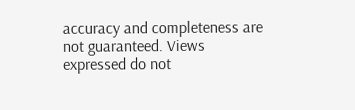accuracy and completeness are not guaranteed. Views expressed do not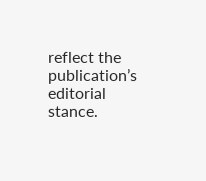reflect the publication’s editorial stance.